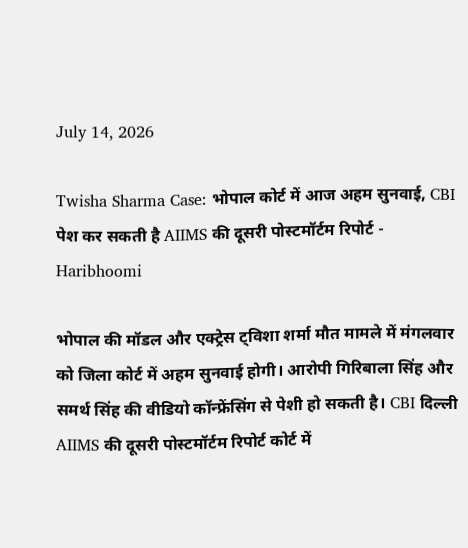July 14, 2026

Twisha Sharma Case: भोपाल कोर्ट में आज अहम सुनवाई, CBI पेश कर सकती है AIIMS की दूसरी पोस्टमॉर्टम रिपोर्ट - Haribhoomi

भोपाल की मॉडल और एक्ट्रेस ट्विशा शर्मा मौत मामले में मंगलवार को जिला कोर्ट में अहम सुनवाई होगी। आरोपी गिरिबाला सिंह और समर्थ सिंह की वीडियो कॉन्फ्रेंसिंग से पेशी हो सकती है। CBI दिल्ली AIIMS की दूसरी पोस्टमॉर्टम रिपोर्ट कोर्ट में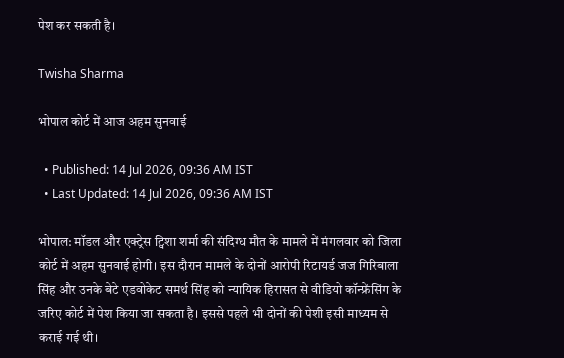पेश कर सकती है।

Twisha Sharma

भोपाल कोर्ट में आज अहम सुनवाई

  • Published: 14 Jul 2026, 09:36 AM IST
  • Last Updated: 14 Jul 2026, 09:36 AM IST

भोपाल: मॉडल और एक्ट्रेस ट्विशा शर्मा की संदिग्ध मौत के मामले में मंगलवार को जिला कोर्ट में अहम सुनवाई होगी। इस दौरान मामले के दोनों आरोपी रिटायर्ड जज गिरिबाला सिंह और उनके बेटे एडवोकेट समर्थ सिंह को न्यायिक हिरासत से वीडियो कॉन्फ्रेंसिंग के जरिए कोर्ट में पेश किया जा सकता है। इससे पहले भी दोनों की पेशी इसी माध्यम से कराई गई थी।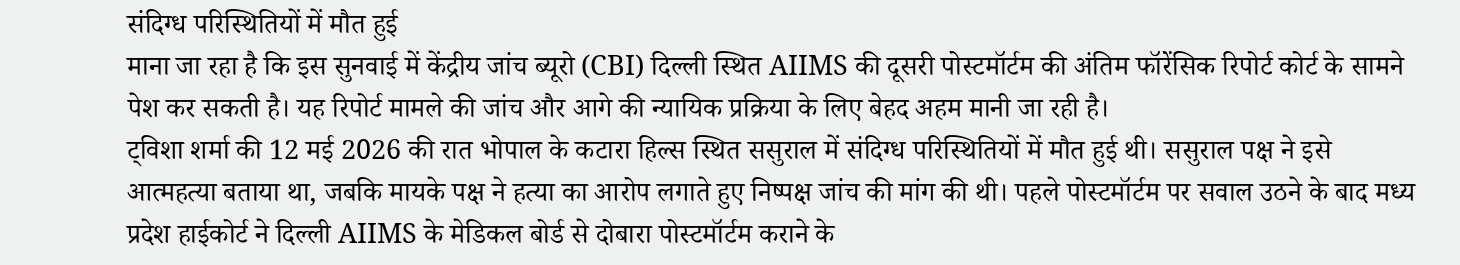संदिग्ध परिस्थितियों में मौत हुई
माना जा रहा है कि इस सुनवाई में केंद्रीय जांच ब्यूरो (CBI) दिल्ली स्थित AIIMS की दूसरी पोस्टमॉर्टम की अंतिम फॉरेंसिक रिपोर्ट कोर्ट के सामने पेश कर सकती है। यह रिपोर्ट मामले की जांच और आगे की न्यायिक प्रक्रिया के लिए बेहद अहम मानी जा रही है।
ट्विशा शर्मा की 12 मई 2026 की रात भोपाल के कटारा हिल्स स्थित ससुराल में संदिग्ध परिस्थितियों में मौत हुई थी। ससुराल पक्ष ने इसे आत्महत्या बताया था, जबकि मायके पक्ष ने हत्या का आरोप लगाते हुए निष्पक्ष जांच की मांग की थी। पहले पोस्टमॉर्टम पर सवाल उठने के बाद मध्य प्रदेश हाईकोर्ट ने दिल्ली AIIMS के मेडिकल बोर्ड से दोबारा पोस्टमॉर्टम कराने के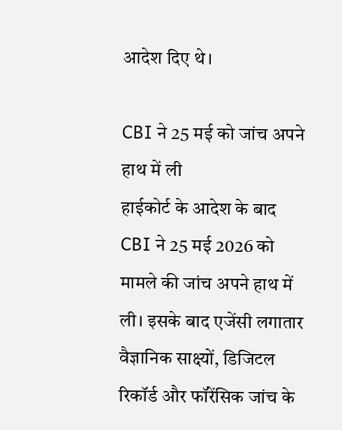आदेश दिए थे।

CBI ने 25 मई को जांच अपने हाथ में ली
हाईकोर्ट के आदेश के बाद CBI ने 25 मई 2026 को मामले की जांच अपने हाथ में ली। इसके बाद एजेंसी लगातार वैज्ञानिक साक्ष्यों, डिजिटल रिकॉर्ड और फॉरेंसिक जांच के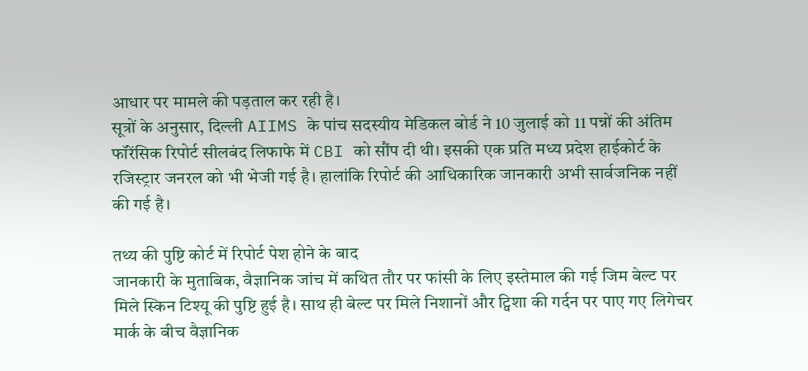आधार पर मामले की पड़ताल कर रही है।
सूत्रों के अनुसार, दिल्ली AIIMS के पांच सदस्यीय मेडिकल बोर्ड ने 10 जुलाई को 11 पन्नों की अंतिम फॉरेंसिक रिपोर्ट सीलबंद लिफाफे में CBI को सौंप दी थी। इसकी एक प्रति मध्य प्रदेश हाईकोर्ट के रजिस्ट्रार जनरल को भी भेजी गई है। हालांकि रिपोर्ट की आधिकारिक जानकारी अभी सार्वजनिक नहीं की गई है।

तथ्य की पुष्टि कोर्ट में रिपोर्ट पेश होने के बाद
जानकारी के मुताबिक, वैज्ञानिक जांच में कथित तौर पर फांसी के लिए इस्तेमाल की गई जिम बेल्ट पर मिले स्किन टिश्यू की पुष्टि हुई है। साथ ही बेल्ट पर मिले निशानों और ट्विशा की गर्दन पर पाए गए लिगेचर मार्क के बीच वैज्ञानिक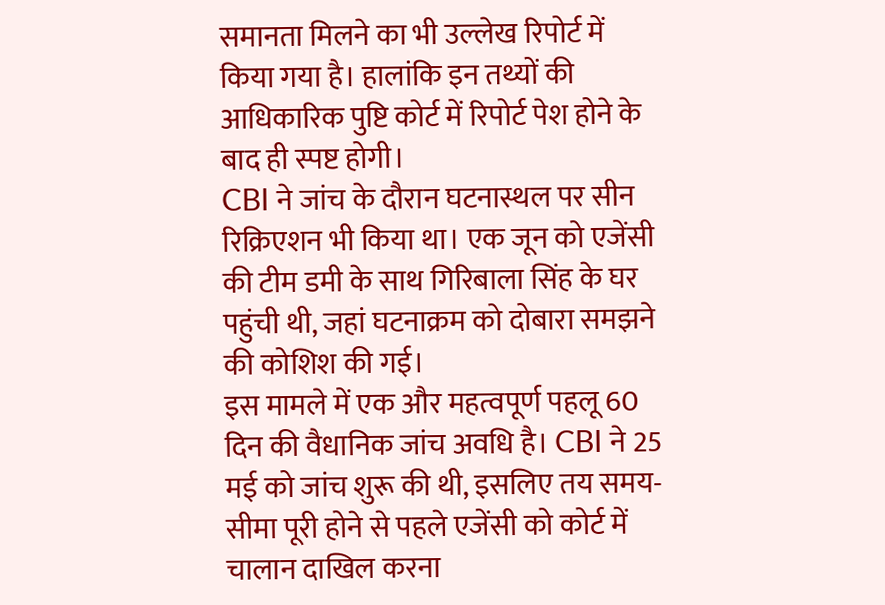समानता मिलने का भी उल्लेख रिपोर्ट में किया गया है। हालांकि इन तथ्यों की आधिकारिक पुष्टि कोर्ट में रिपोर्ट पेश होने के बाद ही स्पष्ट होगी।
CBI ने जांच के दौरान घटनास्थल पर सीन रिक्रिएशन भी किया था। एक जून को एजेंसी की टीम डमी के साथ गिरिबाला सिंह के घर पहुंची थी, जहां घटनाक्रम को दोबारा समझने की कोशिश की गई।
इस मामले में एक और महत्वपूर्ण पहलू 60 दिन की वैधानिक जांच अवधि है। CBI ने 25 मई को जांच शुरू की थी, इसलिए तय समय-सीमा पूरी होने से पहले एजेंसी को कोर्ट में चालान दाखिल करना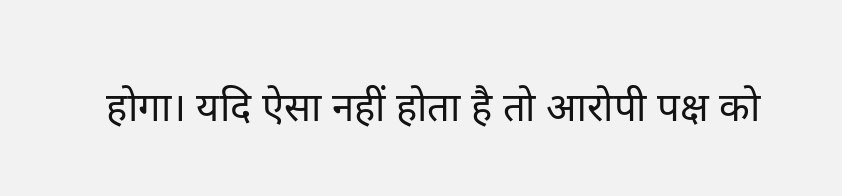होगा। यदि ऐसा नहीं होता है तो आरोपी पक्ष को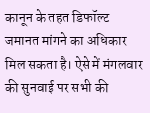कानून के तहत डिफॉल्ट जमानत मांगने का अधिकार मिल सकता है। ऐसे में मंगलवार की सुनवाई पर सभी की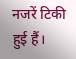नजरें टिकी हुई हैं।